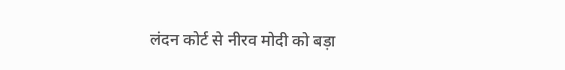लंदन कोर्ट से नीरव मोदी को बड़ा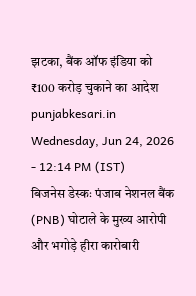झटका, बैंक ऑफ इंडिया को ₹100 करोड़ चुकाने का आदेश
punjabkesari.in Wednesday, Jun 24, 2026 - 12:14 PM (IST)
बिजनेस डेस्कः पंजाब नेशनल बैंक (PNB) घोटाले के मुख्य आरोपी और भगोड़े हीरा कारोबारी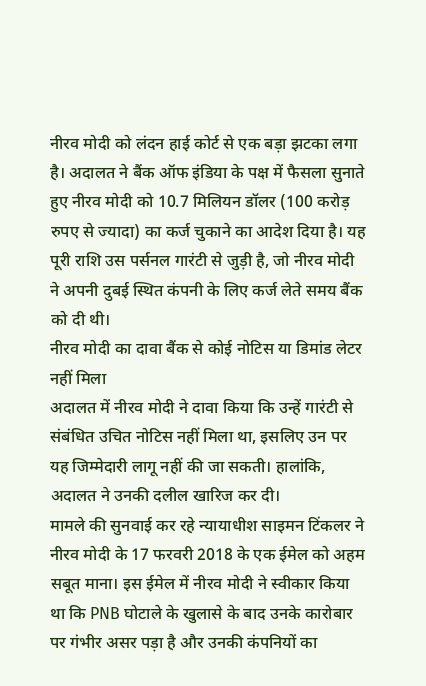नीरव मोदी को लंदन हाई कोर्ट से एक बड़ा झटका लगा है। अदालत ने बैंक ऑफ इंडिया के पक्ष में फैसला सुनाते हुए नीरव मोदी को 10.7 मिलियन डॉलर (100 करोड़ रुपए से ज्यादा) का कर्ज चुकाने का आदेश दिया है। यह पूरी राशि उस पर्सनल गारंटी से जुड़ी है, जो नीरव मोदी ने अपनी दुबई स्थित कंपनी के लिए कर्ज लेते समय बैंक को दी थी।
नीरव मोदी का दावा बैंक से कोई नोटिस या डिमांड लेटर नहीं मिला
अदालत में नीरव मोदी ने दावा किया कि उन्हें गारंटी से संबंधित उचित नोटिस नहीं मिला था, इसलिए उन पर यह जिम्मेदारी लागू नहीं की जा सकती। हालांकि, अदालत ने उनकी दलील खारिज कर दी।
मामले की सुनवाई कर रहे न्यायाधीश साइमन टिंकलर ने नीरव मोदी के 17 फरवरी 2018 के एक ईमेल को अहम सबूत माना। इस ईमेल में नीरव मोदी ने स्वीकार किया था कि PNB घोटाले के खुलासे के बाद उनके कारोबार पर गंभीर असर पड़ा है और उनकी कंपनियों का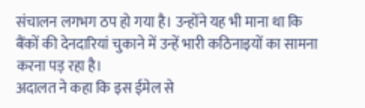संचालन लगभग ठप हो गया है। उन्होंने यह भी माना था कि बैंकों की देनदारियां चुकाने में उन्हें भारी कठिनाइयों का सामना करना पड़ रहा है।
अदालत ने कहा कि इस ईमेल से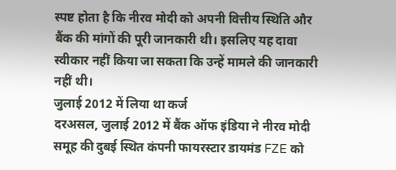स्पष्ट होता है कि नीरव मोदी को अपनी वित्तीय स्थिति और बैंक की मांगों की पूरी जानकारी थी। इसलिए यह दावा स्वीकार नहीं किया जा सकता कि उन्हें मामले की जानकारी नहीं थी।
जुलाई 2012 में लिया था कर्ज
दरअसल, जुलाई 2012 में बैंक ऑफ इंडिया ने नीरव मोदी समूह की दुबई स्थित कंपनी फायरस्टार डायमंड FZE को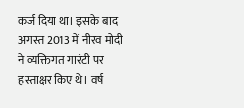कर्ज दिया था। इसके बाद अगस्त 2013 में नीरव मोदी ने व्यक्तिगत गारंटी पर हस्ताक्षर किए थे। वर्ष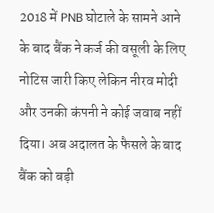2018 में PNB घोटाले के सामने आने के बाद बैंक ने कर्ज की वसूली के लिए नोटिस जारी किए लेकिन नीरव मोदी और उनकी कंपनी ने कोई जवाब नहीं दिया। अब अदालत के फैसले के बाद बैंक को बड़ी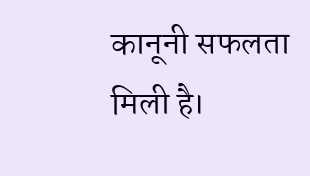कानूनी सफलता मिली है।